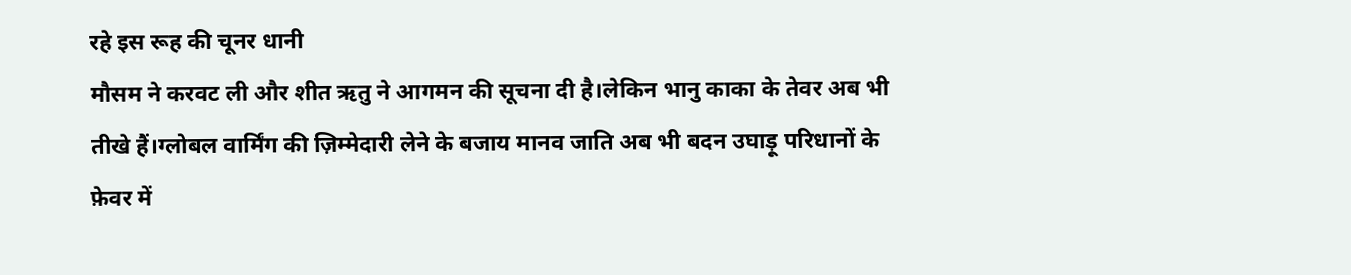रहे इस रूह की चूनर धानी
मौसम ने करवट ली और शीत ऋतु ने आगमन की सूचना दी है।लेकिन भानु काका के तेवर अब भी तीखे हैं।ग्लोबल वार्मिंग की ज़िम्मेदारी लेने के बजाय मानव जाति अब भी बदन उघाड़ू परिधानों के फ़ेवर में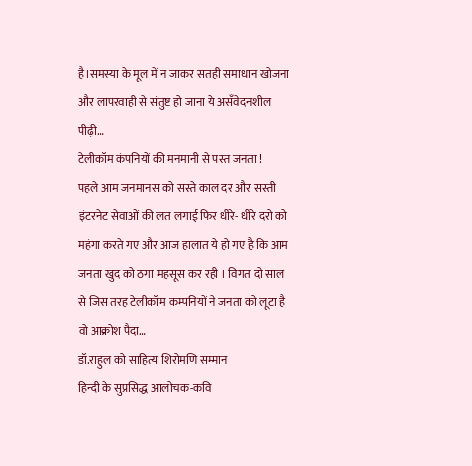है।समस्या के मूल में न जाकर सतही समाधान खोजना और लापरवाही से संतुष्ट हो जाना ये असँवेदनशील पीढ़ी…
टेलीकॉम कंपनियों की मनमानी से पस्त जनता !
पहले आम जनमानस को सस्ते काल दर और सस्ती इंटरनेट सेवाओं की लत लगाई फिर धीरे- धीरे दरो को महंगा करते गए और आज हालात ये हो गए है कि आम जनता खुद को ठगा महसूस कर रही । विगत दो साल से जिस तरह टेलीकॉम कम्पनियों ने जनता को लूटा है वो आक्रोश पैदा…
डॉ.राहुल को साहित्य शिरोमणि सम्मान
हिन्दी के सुप्रसिद्ध आलोचक-कवि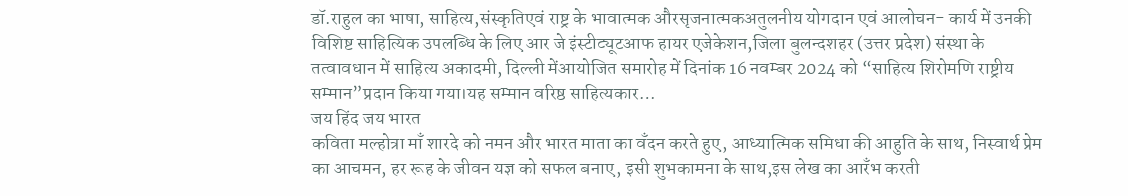डॉ.राहुल का भाषा, साहित्य,संस्कृतिएवं राष्ट्र के भावात्मक औरसृजनात्मकअतुलनीय योगदान एवं आलोचन- कार्य में उनकी विशिष्ट साहित्यिक उपलब्धि के लिए आर जे इंस्टीट्यूटआफ हायर एजेकेशन,जिला बुलन्दशहर (उत्तर प्रदेश) संस्था के तत्वावधान में साहित्य अकादमी, दिल्ली मेंआयोजित समारोह में दिनांक 16 नवम्बर 2024 को “साहित्य शिरोमणि राष्ट्रीय सम्मान”प्रदान किया गया।यह सम्मान वरिष्ठ साहित्यकार…
जय हिंद जय भारत
कविता मल्होत्रा माँ शारदे को नमन और भारत माता का वँदन करते हुए, आध्यात्मिक समिधा की आहुति के साथ, निस्वार्थ प्रेम का आचमन, हर रूह के जीवन यज्ञ को सफल बनाए, इसी शुभकामना के साथ,इस लेख का आरँभ करती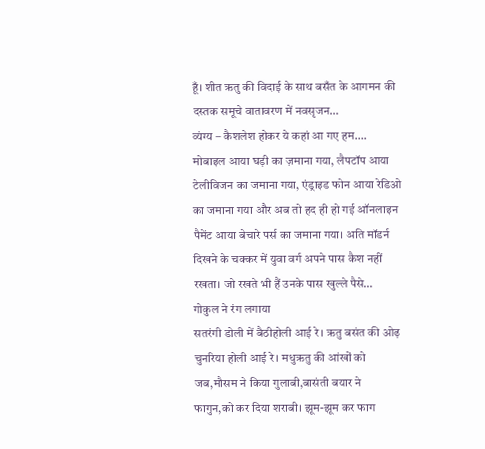हूँ। शीत ऋतु की विदाई के साथ बसँत के आगमन की दस्तक समूचे वातावरण में नवसृजन…
व्यंग्य – कैशलेश होकर ये कहां आ गए हम….
मोबाइल आया घड़ी का ज़माना गया, लैपटॉप आया टेलीविजन का जमाना गया, एंड्राइड फोन आया रेडिओ का जमाना गया और अब तो हद ही हो गई ऑनलाइन पैमेंट आया बेचारे पर्स का जमाना गया। अति मॉडर्न दिखने के चक्कर में युवा वर्ग अपने पास कैश नहीं रखता। जो रखते भी हैं उनके पास खुल्ले पैसे…
गोकुल ने रंग लगाया
सतरंगी डोली में बैठीहोली आई रे। ऋतु बसंत की ओढ़ चुनरिया होली आई रे। मधुऋतु की आंखों को जब,मौसम ने किया गुलाबी,बासंती बयार ने फागुन,को कर दिया शराबी। झूम-झूम कर फाग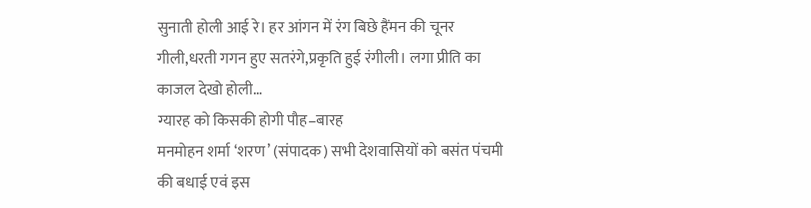सुनाती होली आई रे। हर आंगन में रंग बिछे हैंमन की चूनर गीली,धरती गगन हुए सतरंगे,प्रकृति हुई रंगीली। लगा प्रीति का काजल देखो होली…
ग्यारह को किसकी होगी पौह–बारह
मनमोहन शर्मा ‘शरण’ (संपादक) सभी देशवासियों को बसंत पंचमी की बधाई एवं इस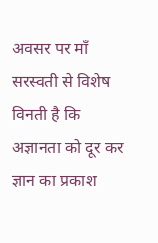अवसर पर माँ सरस्वती से विशेष विनती है कि अज्ञानता को दूर कर ज्ञान का प्रकाश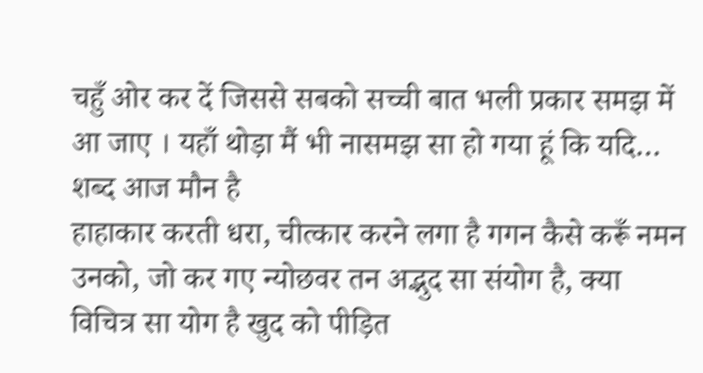चहुँ ओर कर दें जिससे सबको सच्ची बात भली प्रकार समझ में आ जाए । यहाँ थोड़ा मैं भी नासमझ सा हो गया हूं कि यदि…
शब्द आज मौन है
हाहाकार करती धरा, चीत्कार करने लगा है गगन कैसे करूँ नमन उनको, जो कर गए न्योछवर तन अद्भुद सा संयोग है, क्या विचित्र सा योग है खुद को पीड़ित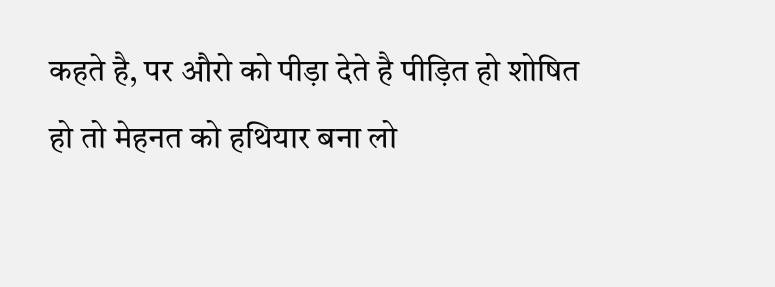कहते है, पर औरो को पीड़ा देते है पीड़ित हो शोषित हो तो मेहनत को हथियार बना लो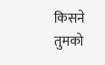किसने तुमको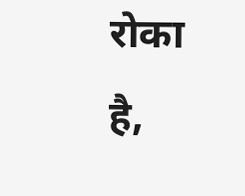रोका है,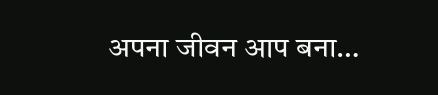अपना जीवन आप बना…